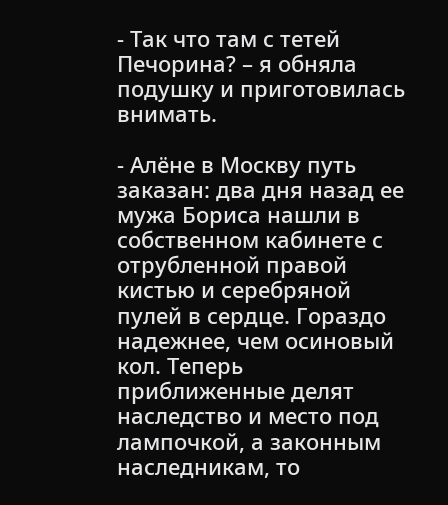- Так что там с тетей Печорина? – я обняла подушку и приготовилась внимать.

- Алёне в Москву путь заказан: два дня назад ее мужа Бориса нашли в собственном кабинете с отрубленной правой кистью и серебряной пулей в сердце. Гораздо надежнее, чем осиновый кол. Теперь приближенные делят наследство и место под лампочкой, а законным наследникам, то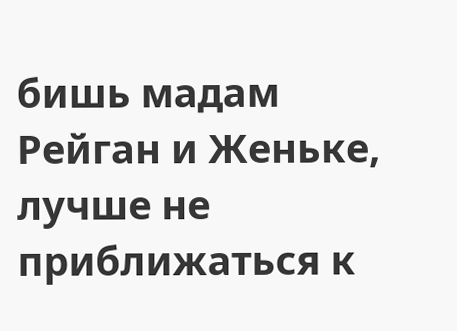бишь мадам Рейган и Женьке, лучше не приближаться к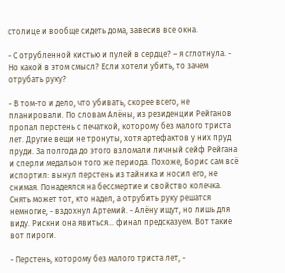столице и вообще сидеть дома, завесив все окна.

- С отрубленной кистью и пулей в сердце? – я сглотнула. - Но какой в этом смысл? Если хотели убить, то зачем отрубать руку?

- В том-то и дело, что убивать, скорее всего, не планировали. По словам Алёны, из резиденции Рейганов пропал перстень с печаткой, которому без малого триста лет. Другие вещи не тронуты, хотя артефактов у них пруд пруди. За полгода до этого взломали личный сейф Рейгана и сперли медальон того же периода. Похоже, Борис сам всё испортил: вынул перстень из тайника и носил его, не снимая. Понадеялся на бессмертие и свойство колечка. Снять может тот, кто надел, а отрубить руку решатся немногие, - вздохнул Артемий. - Алёну ищут, но лишь для виду. Рискни она явиться… финал предсказуем. Вот такие вот пироги.

- Перстень, которому без малого триста лет, -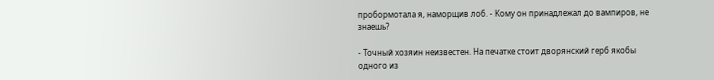пробормотала я, наморщив лоб. - Кому он принадлежал до вампиров, не знаешь?

- Точный хозяин неизвестен. На печатке стоит дворянский герб якобы одного из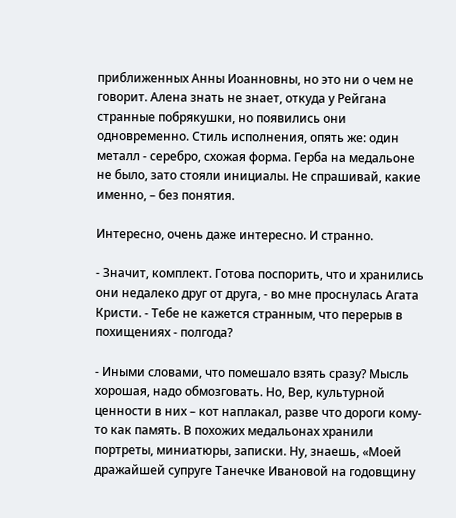приближенных Анны Иоанновны, но это ни о чем не говорит. Алена знать не знает, откуда у Рейгана странные побрякушки, но появились они одновременно. Стиль исполнения, опять же: один металл - серебро, схожая форма. Герба на медальоне не было, зато стояли инициалы. Не спрашивай, какие именно, – без понятия.

Интересно, очень даже интересно. И странно.

- Значит, комплект. Готова поспорить, что и хранились они недалеко друг от друга, - во мне проснулась Агата Кристи. - Тебе не кажется странным, что перерыв в похищениях - полгода?

- Иными словами, что помешало взять сразу? Мысль хорошая, надо обмозговать. Но, Вер, культурной ценности в них – кот наплакал, разве что дороги кому-то как память. В похожих медальонах хранили портреты, миниатюры, записки. Ну, знаешь, «Моей дражайшей супруге Танечке Ивановой на годовщину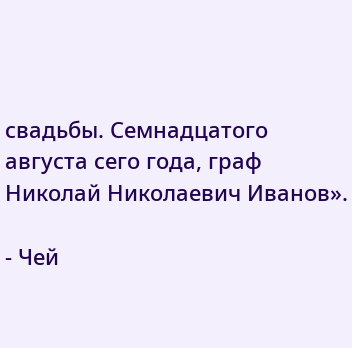свадьбы. Семнадцатого августа сего года, граф Николай Николаевич Иванов».

- Чей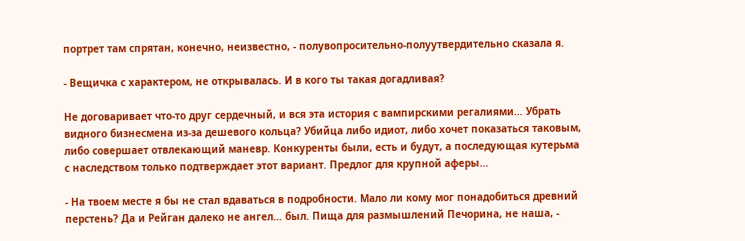портрет там спрятан, конечно, неизвестно, - полувопросительно-полуутвердительно сказала я.

- Вещичка с характером, не открывалась. И в кого ты такая догадливая?

Не договаривает что-то друг сердечный, и вся эта история с вампирскими регалиями… Убрать видного бизнесмена из-за дешевого кольца? Убийца либо идиот, либо хочет показаться таковым, либо совершает отвлекающий маневр. Конкуренты были, есть и будут, а последующая кутерьма с наследством только подтверждает этот вариант. Предлог для крупной аферы…

- На твоем месте я бы не стал вдаваться в подробности. Мало ли кому мог понадобиться древний перстень? Да и Рейган далеко не ангел… был. Пища для размышлений Печорина, не наша, -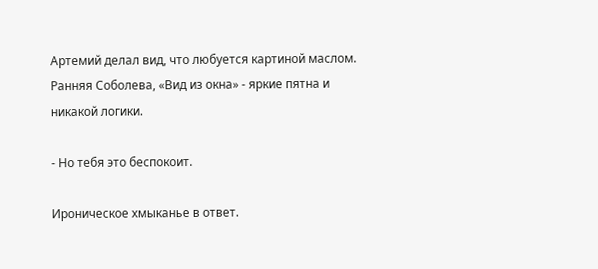Артемий делал вид, что любуется картиной маслом. Ранняя Соболева, «Вид из окна» - яркие пятна и никакой логики.

- Но тебя это беспокоит.

Ироническое хмыканье в ответ.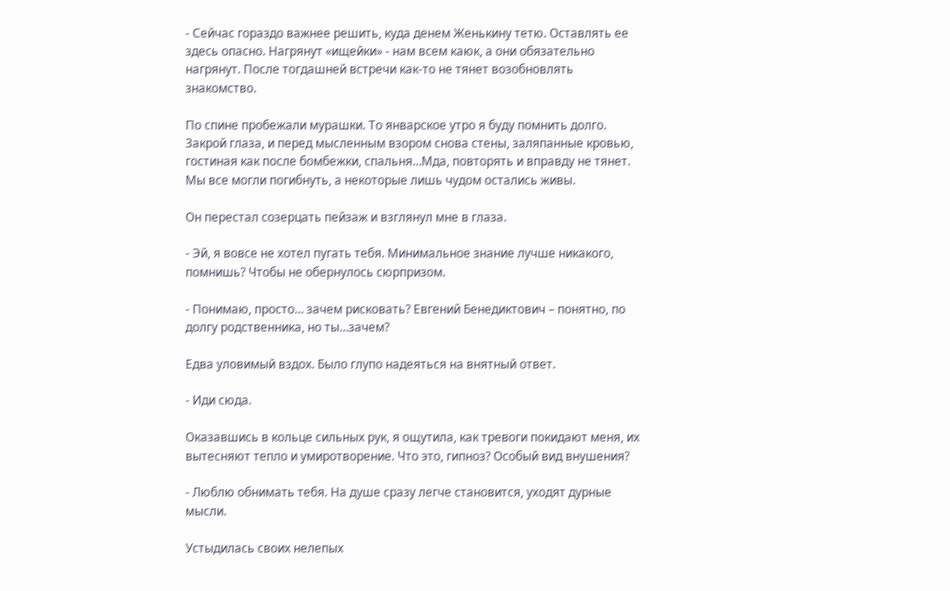- Сейчас гораздо важнее решить, куда денем Женькину тетю. Оставлять ее здесь опасно. Нагрянут «ищейки» - нам всем каюк, а они обязательно нагрянут. После тогдашней встречи как-то не тянет возобновлять знакомство.

По спине пробежали мурашки. То январское утро я буду помнить долго. Закрой глаза, и перед мысленным взором снова стены, заляпанные кровью, гостиная как после бомбежки, спальня…Мда, повторять и вправду не тянет. Мы все могли погибнуть, а некоторые лишь чудом остались живы.

Он перестал созерцать пейзаж и взглянул мне в глаза.

- Эй, я вовсе не хотел пугать тебя. Минимальное знание лучше никакого, помнишь? Чтобы не обернулось сюрпризом.

- Понимаю, просто… зачем рисковать? Евгений Бенедиктович – понятно, по долгу родственника, но ты…зачем?

Едва уловимый вздох. Было глупо надеяться на внятный ответ.

- Иди сюда.

Оказавшись в кольце сильных рук, я ощутила, как тревоги покидают меня, их вытесняют тепло и умиротворение. Что это, гипноз? Особый вид внушения?

- Люблю обнимать тебя. На душе сразу легче становится, уходят дурные мысли.

Устыдилась своих нелепых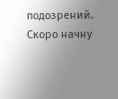подозрений. Скоро начну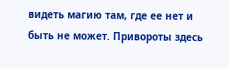видеть магию там, где ее нет и быть не может. Привороты здесь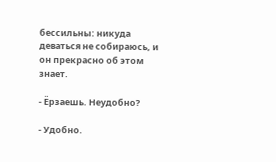бессильны: никуда деваться не собираюсь, и он прекрасно об этом знает.

- Ёрзаешь. Неудобно?

- Удобно.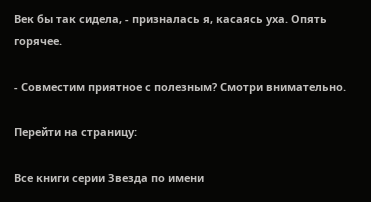Век бы так сидела, - призналась я, касаясь уха. Опять горячее.

- Совместим приятное с полезным? Смотри внимательно.

Перейти на страницу:

Все книги серии Звезда по имени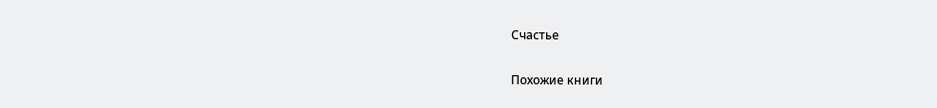Счастье

Похожие книги